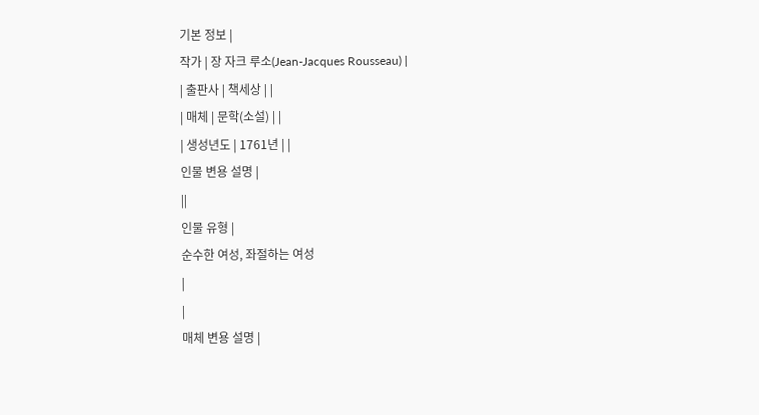기본 정보 |
작가 | 장 자크 루소(Jean-Jacques Rousseau) |
| 출판사 | 책세상 | |
| 매체 | 문학(소설) | |
| 생성년도 | 1761년 | |
인물 변용 설명 |
||
인물 유형 |
순수한 여성, 좌절하는 여성
|
|
매체 변용 설명 |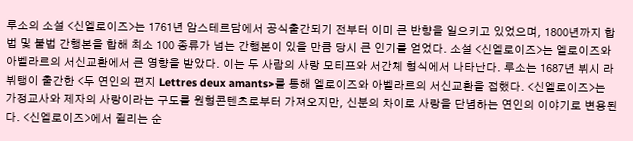루소의 소설 <신엘로이즈>는 1761년 암스테르담에서 공식출간되기 전부터 이미 큰 반향을 일으키고 있었으며, 1800년까지 합법 및 불법 간행본을 합해 최소 100 종류가 넘는 간행본이 있을 만큼 당시 큰 인기를 얻었다. 소설 <신엘로이즈>는 엘로이즈와 아벨라르의 서신교환에서 큰 영향을 받았다. 이는 두 사람의 사랑 모티프와 서간체 형식에서 나타난다. 루소는 1687년 뷔시 라뷔탱이 출간한 <두 연인의 편지 Lettres deux amants>를 통해 엘로이즈와 아벨라르의 서신교환을 접했다. <신엘로이즈>는 가정교사와 제자의 사랑이라는 구도를 원형콘텐츠로부터 가져오지만, 신분의 차이로 사랑을 단념하는 연인의 이야기로 변용된다. <신엘로이즈>에서 쥘리는 순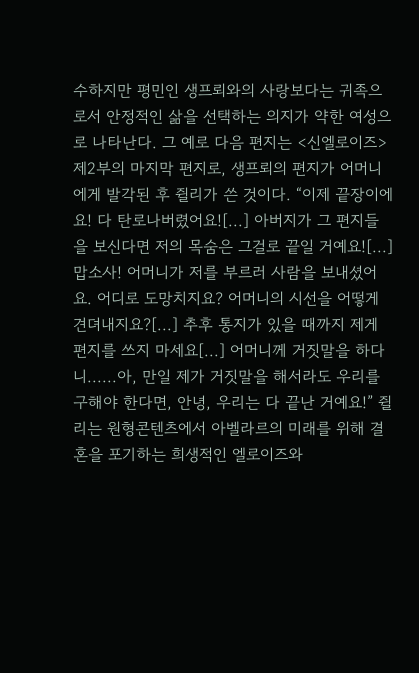수하지만 평민인 생프뢰와의 사랑보다는 귀족으로서 안정적인 삶을 선택하는 의지가 약한 여성으로 나타난다. 그 예로 다음 편지는 <신엘로이즈> 제2부의 마지막 편지로, 생프뢰의 편지가 어머니에게 발각된 후 쥘리가 쓴 것이다. “이제 끝장이에요! 다 탄로나버렸어요![...] 아버지가 그 편지들을 보신다면 저의 목숨은 그걸로 끝일 거예요![...] 맙소사! 어머니가 저를 부르러 사람을 보내셨어요. 어디로 도망치지요? 어머니의 시선을 어떻게 견뎌내지요?[...] 추후 통지가 있을 때까지 제게 편지를 쓰지 마세요[...] 어머니께 거짓말을 하다니......아, 만일 제가 거짓말을 해서라도 우리를 구해야 한다면, 안녕, 우리는 다 끝난 거예요!” 쥘리는 원형콘텐츠에서 아벨라르의 미래를 위해 결혼을 포기하는 희생적인 엘로이즈와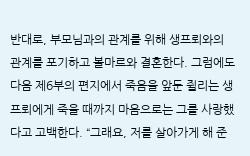반대로, 부모님과의 관계를 위해 생프뢰와의 관계를 포기하고 볼마르와 결혼한다. 그럼에도 다음 제6부의 편지에서 죽음을 앞둔 쥘리는 생프뢰에게 죽을 때까지 마음으로는 그를 사랑했다고 고백한다. “그래요, 저를 살아가게 해 준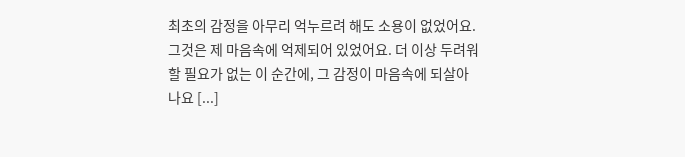최초의 감정을 아무리 억누르려 해도 소용이 없었어요. 그것은 제 마음속에 억제되어 있었어요. 더 이상 두려워할 필요가 없는 이 순간에, 그 감정이 마음속에 되살아나요 [...]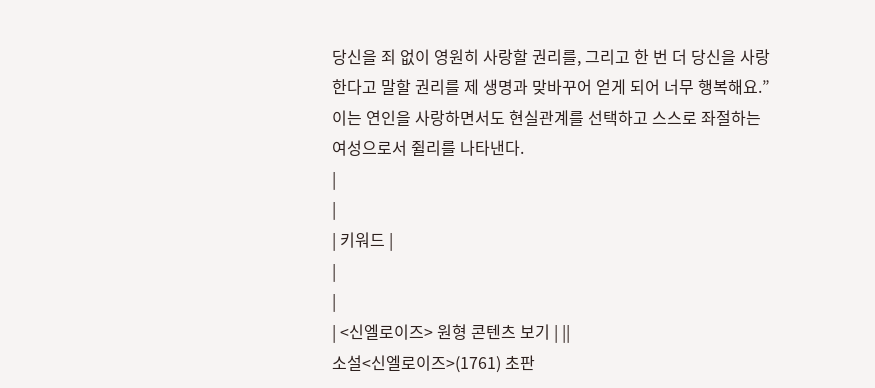당신을 죄 없이 영원히 사랑할 권리를, 그리고 한 번 더 당신을 사랑한다고 말할 권리를 제 생명과 맞바꾸어 얻게 되어 너무 행복해요.” 이는 연인을 사랑하면서도 현실관계를 선택하고 스스로 좌절하는 여성으로서 쥘리를 나타낸다.
|
|
| 키워드 |
|
|
| <신엘로이즈> 원형 콘텐츠 보기 | ||
소설<신엘로이즈>(1761) 초판